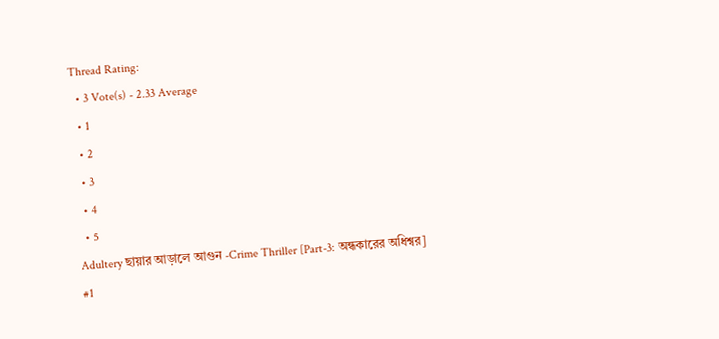Thread Rating:
  • 3 Vote(s) - 2.33 Average
  • 1
  • 2
  • 3
  • 4
  • 5
Adultery ছায়ার আড়ালে আগুন -Crime Thriller [Part-3: অন্ধকারের অধিশ্বর]
#1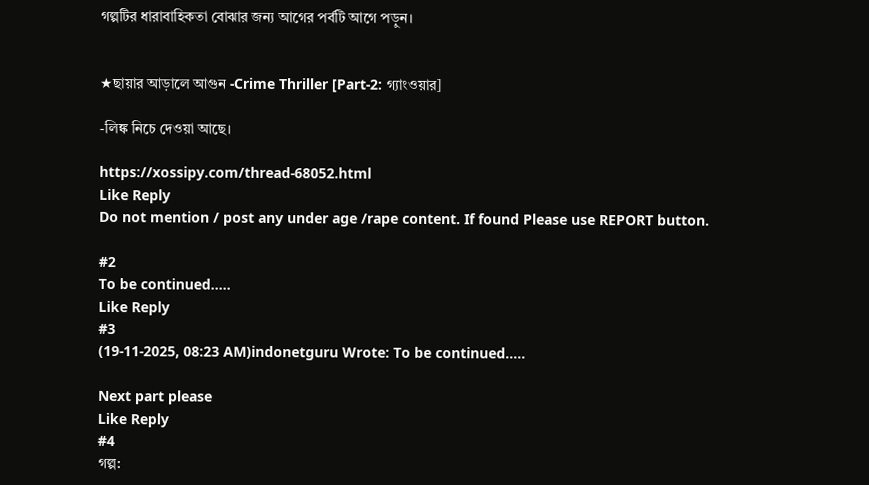গল্পটির ধারাবাহিকতা বোঝার জন্য আগের পর্বটি আগে পড়ুন।


★ছায়ার আড়ালে আগুন -Crime Thriller [Part-2: গ্যাংওয়ার]

-লিঙ্ক নিচে দেওয়া আছে।

https://xossipy.com/thread-68052.html
Like Reply
Do not mention / post any under age /rape content. If found Please use REPORT button.

#2
To be continued.....
Like Reply
#3
(19-11-2025, 08:23 AM)indonetguru Wrote: To be continued.....

Next part please
Like Reply
#4
গল্প: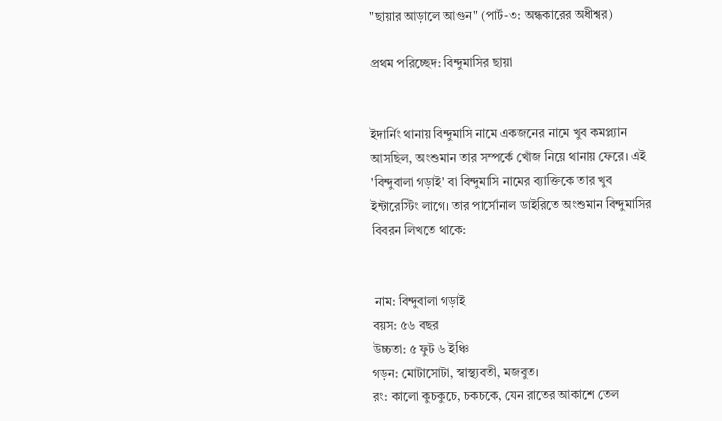"ছায়ার আড়ালে আগুন" (পার্ট-৩: অন্ধকারের অধীশ্বর)

প্রথম পরিচ্ছেদ: বিন্দুমাসির ছায়া


ইদার্নিং থানায় বিন্দুমাসি নামে একজনের নামে খুব কমপ্ল্যান আসছিল, অংশুমান তার সম্পর্কে খোঁজ নিয়ে থানায় ফেরে। এই 'বিন্দুবালা গড়াই' বা বিন্দুমাসি নামের ব্যাক্তিকে তার খুব ইন্টারেস্টিং লাগে। তার পার্সোনাল ডাইরিতে অংশুমান বিন্দুমাসির বিবরন লিখতে থাকে:


 নাম: বিন্দুবালা গড়াই
বয়স: ৫৬ বছর
উচ্চতা: ৫ ফুট ৬ ইঞ্চি
গড়ন: মোটাসোটা, স্বাস্থ্যবতী, মজবুত।
রং: কালো কুচকুচে, চকচকে, যেন রাতের আকাশে তেল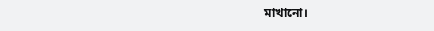মাখানো।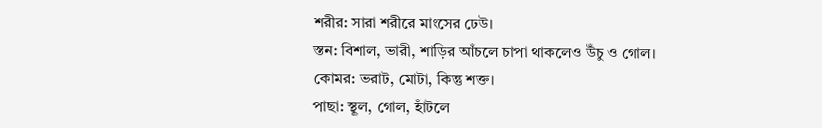শরীর: সারা শরীরে মাংসের ঢেউ।
স্তন: বিশাল, ভারী, শাড়ির আঁচলে চাপা থাকলেও উঁচু ও গোল।
কোমর: ভরাট, মোটা, কিন্তু শক্ত।
পাছা: স্থূল, গোল, হাঁটলে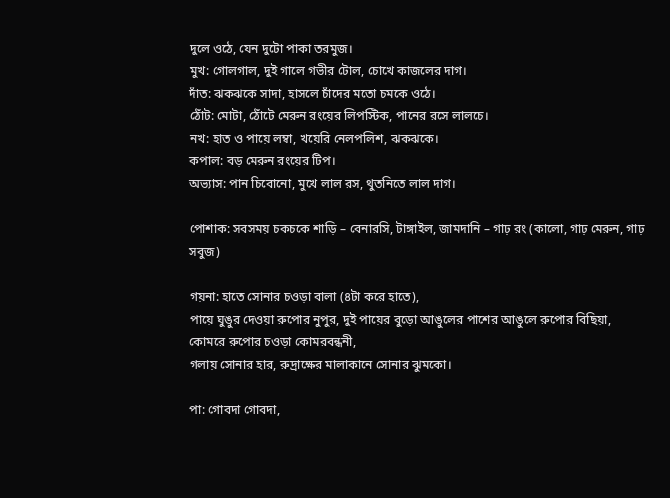দুলে ওঠে, যেন দুটো পাকা তরমুজ।
মুখ: গোলগাল, দুই গালে গভীর টোল, চোখে কাজলের দাগ।
দাঁত: ঝকঝকে সাদা, হাসলে চাঁদের মতো চমকে ওঠে।
ঠোঁট: মোটা, ঠোঁটে মেরুন রংয়ের লিপস্টিক, পানের রসে লালচে।
নখ: হাত ও পায়ে লম্বা, খয়েরি নেলপলিশ, ঝকঝকে।
কপাল: বড় মেরুন রংয়ের টিপ।
অভ্যাস: পান চিবোনো, মুখে লাল রস, থুতনিতে লাল দাগ।

পোশাক: সবসময় চকচকে শাড়ি – বেনারসি, টাঙ্গাইল, জামদানি – গাঢ় রং (কালো, গাঢ় মেরুন, গাঢ় সবুজ)

গয়না: হাতে সোনার চওড়া বালা (৪টা করে হাতে),
পায়ে ঘুঙুর দেওয়া রুপোর নুপুর, দুই পায়ের বুড়ো আঙুলের পাশের আঙুলে রুপোর বিছিয়া,
কোমরে রুপোর চওড়া কোমরবন্ধনী,
গলায় সোনার হার, রুদ্রাক্ষের মালাকানে সোনার ঝুমকো।

পা: গোবদা গোবদা,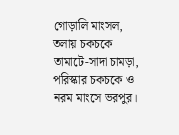গোড়ালি মাংসল, তলায় চকচকে তামাটে-সাদা চামড়া, পরিস্কার চকচকে ও নরম মাংসে ভরপুর।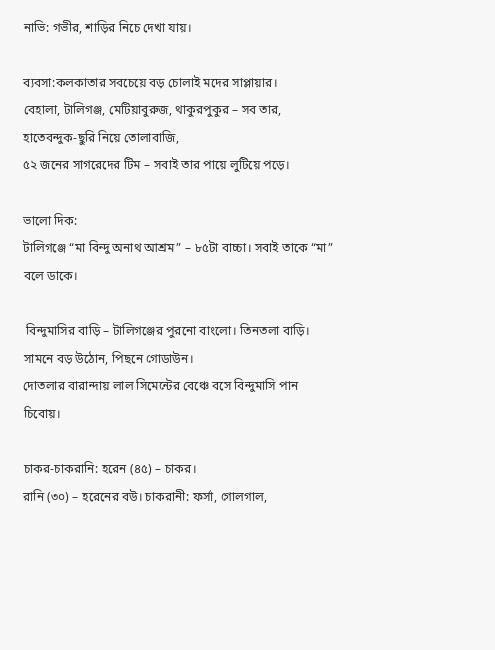নাভি: গভীর, শাড়ির নিচে দেখা যায়।

ব্যবসা:কলকাতার সবচেয়ে বড় চোলাই মদের সাপ্লায়ার।
বেহালা, টালিগঞ্জ, মেটিয়াবুরুজ, থাকুরপুকুর – সব তার, হাতেবন্দুক-ছুরি নিয়ে তোলাবাজি,
৫২ জনের সাগরেদের টিম – সবাই তার পায়ে লুটিয়ে পড়ে।

ভালো দিক:
টালিগঞ্জে “মা বিন্দু অনাথ আশ্রম” – ৮৫টা বাচ্চা। সবাই তাকে “মা” বলে ডাকে।

 বিন্দুমাসির বাড়ি – টালিগঞ্জের পুরনো বাংলো। তিনতলা বাড়ি। সামনে বড় উঠোন, পিছনে গোডাউন।
দোতলার বারান্দায় লাল সিমেন্টের বেঞ্চে বসে বিন্দুমাসি পান চিবোয়।

চাকর-চাকরানি: হরেন (৪৫) – চাকর।
রানি (৩০) – হরেনের বউ। চাকরানী: ফর্সা, গোলগাল,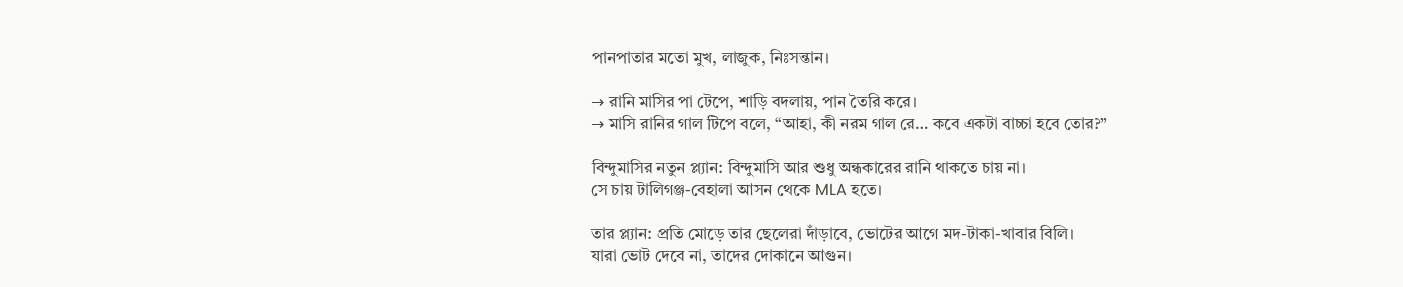পানপাতার মতো মুখ, লাজুক, নিঃসন্তান।

→ রানি মাসির পা টেপে, শাড়ি বদলায়, পান তৈরি করে।
→ মাসি রানির গাল টিপে বলে, “আহা, কী নরম গাল রে… কবে একটা বাচ্চা হবে তোর?”

বিন্দুমাসির নতুন প্ল্যান: বিন্দুমাসি আর শুধু অন্ধকারের রানি থাকতে চায় না।
সে চায় টালিগঞ্জ-বেহালা আসন থেকে MLA হতে।

তার প্ল্যান: প্রতি মোড়ে তার ছেলেরা দাঁড়াবে, ভোটের আগে মদ-টাকা-খাবার বিলি।
যারা ভোট দেবে না, তাদের দোকানে আগুন।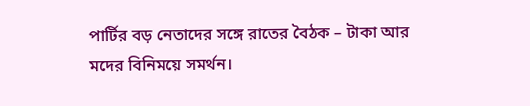পার্টির বড় নেতাদের সঙ্গে রাতের বৈঠক – টাকা আর মদের বিনিময়ে সমর্থন।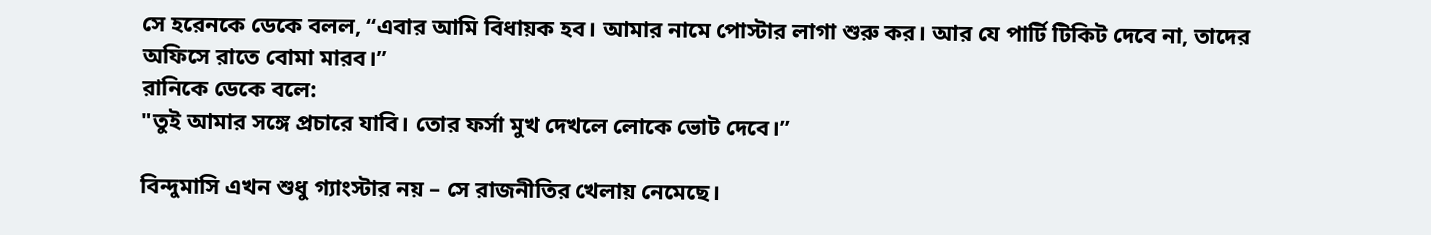সে হরেনকে ডেকে বলল, “এবার আমি বিধায়ক হব। আমার নামে পোস্টার লাগা শুরু কর। আর যে পার্টি টিকিট দেবে না, তাদের অফিসে রাতে বোমা মারব।”
রানিকে ডেকে বলে:
"তুই আমার সঙ্গে প্রচারে যাবি। তোর ফর্সা মুখ দেখলে লোকে ভোট দেবে।”

বিন্দুমাসি এখন শুধু গ্যাংস্টার নয় – সে রাজনীতির খেলায় নেমেছে।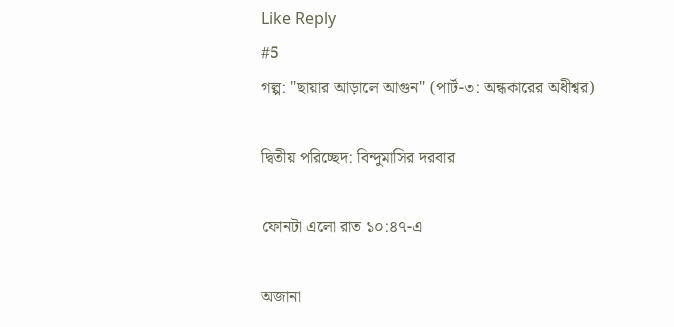Like Reply
#5
গল্প: "ছায়ার আড়ালে আগুন" (পার্ট-৩: অন্ধকারের অধীশ্বর)

দ্বিতীয় পরিচ্ছেদ: বিন্দুমাসির দরবার

ফোনটা এলো রাত ১০:৪৭-এ

অজানা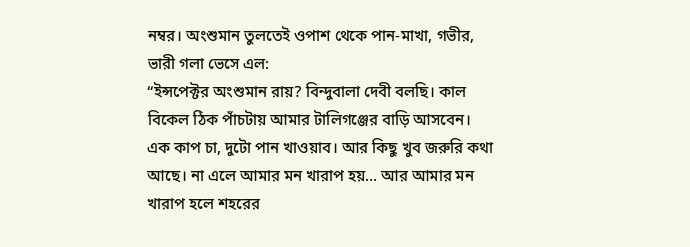নম্বর। অংশুমান তুলতেই ওপাশ থেকে পান-মাখা, গভীর, ভারী গলা ভেসে এল:
“ইন্সপেক্টর অংশুমান রায়? বিন্দুবালা দেবী বলছি। কাল বিকেল ঠিক পাঁচটায় আমার টালিগঞ্জের বাড়ি আসবেন। এক কাপ চা, দুটো পান খাওয়াব। আর কিছু খুব জরুরি কথা আছে। না এলে আমার মন খারাপ হয়… আর আমার মন খারাপ হলে শহরের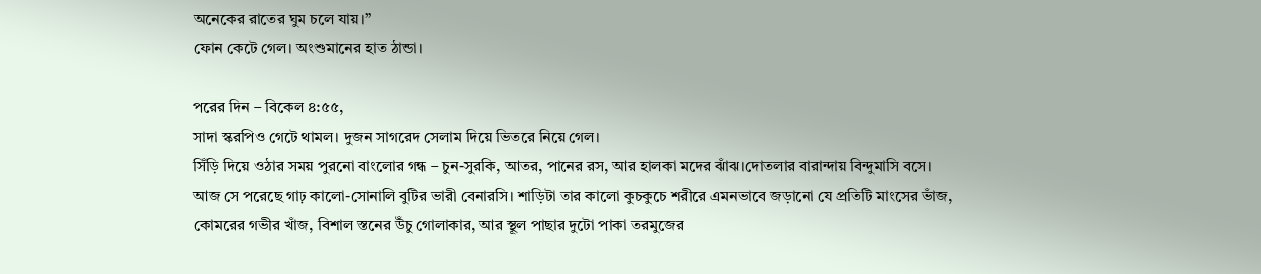অনেকের রাতের ঘুম চলে যায়।”
ফোন কেটে গেল। অংশুমানের হাত ঠান্ডা।

পরের দিন – বিকেল ৪:৫৫,
সাদা স্করপিও গেটে থামল। দুজন সাগরেদ সেলাম দিয়ে ভিতরে নিয়ে গেল।
সিঁড়ি দিয়ে ওঠার সময় পুরনো বাংলোর গন্ধ – চুন-সুরকি, আতর, পানের রস, আর হালকা মদের ঝাঁঝ।দোতলার বারান্দায় বিন্দুমাসি বসে।
আজ সে পরেছে গাঢ় কালো-সোনালি বুটির ভারী বেনারসি। শাড়িটা তার কালো কুচকুচে শরীরে এমনভাবে জড়ানো যে প্রতিটি মাংসের ভাঁজ, কোমরের গভীর খাঁজ, বিশাল স্তনের উঁচু গোলাকার, আর স্থূল পাছার দুটো পাকা তরমুজের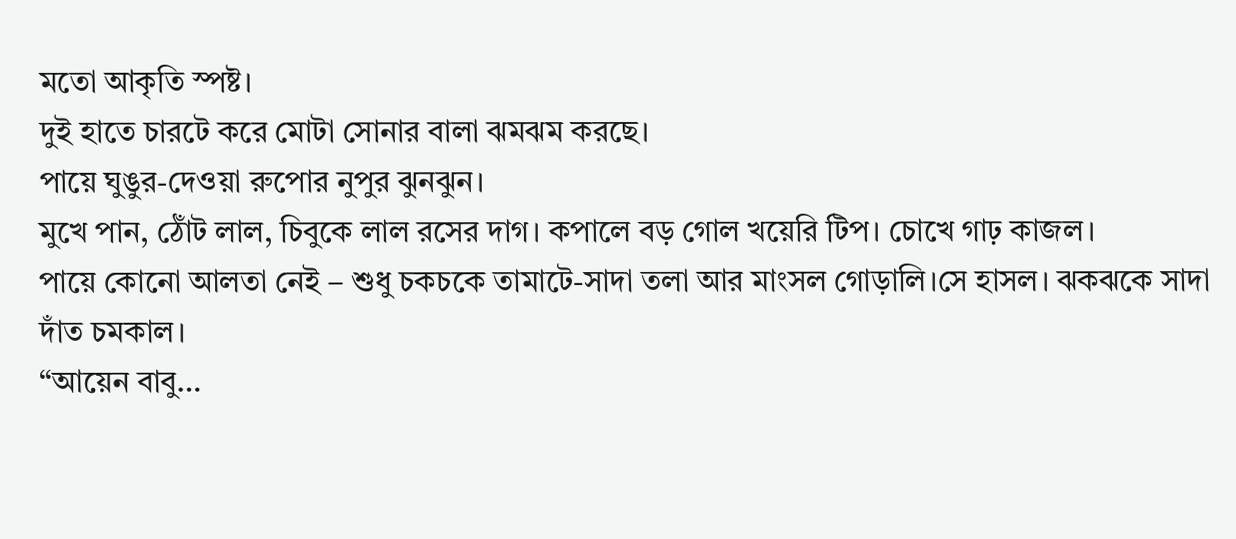মতো আকৃতি স্পষ্ট।
দুই হাতে চারটে করে মোটা সোনার বালা ঝমঝম করছে।
পায়ে ঘুঙুর-দেওয়া রুপোর নুপুর ঝুনঝুন।
মুখে পান, ঠোঁট লাল, চিবুকে লাল রসের দাগ। কপালে বড় গোল খয়েরি টিপ। চোখে গাঢ় কাজল।
পায়ে কোনো আলতা নেই – শুধু চকচকে তামাটে-সাদা তলা আর মাংসল গোড়ালি।সে হাসল। ঝকঝকে সাদা দাঁত চমকাল।
“আয়েন বাবু…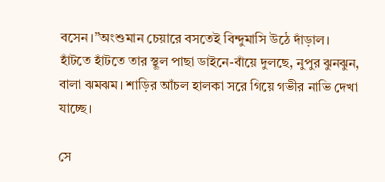বসেন।”অংশুমান চেয়ারে বসতেই বিন্দুমাসি উঠে দাঁড়াল।
হাঁটতে হাঁটতে তার স্থূল পাছা ডাইনে-বাঁয়ে দুলছে, নুপুর ঝুনঝুন, বালা ঝমঝম। শাড়ির আঁচল হালকা সরে গিয়ে গভীর নাভি দেখা যাচ্ছে।

সে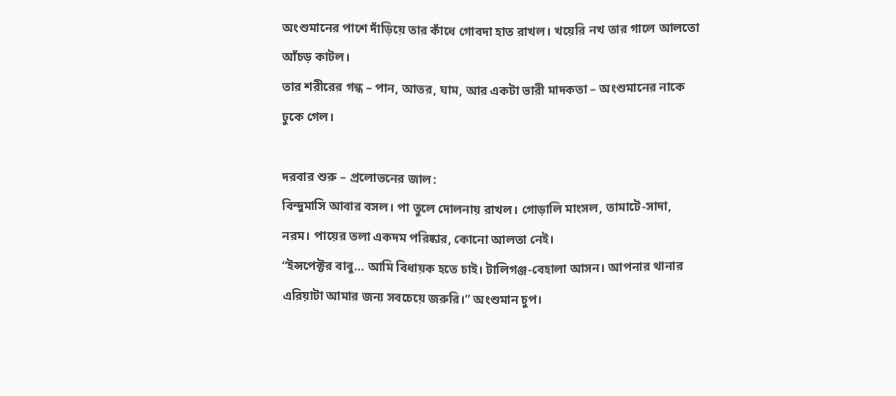অংশুমানের পাশে দাঁড়িয়ে তার কাঁধে গোবদা হাত রাখল। খয়েরি নখ তার গালে আলতো আঁচড় কাটল।
তার শরীরের গন্ধ – পান, আতর, ঘাম, আর একটা ভারী মাদকতা – অংশুমানের নাকে ঢুকে গেল।

দরবার শুরু – প্রলোভনের জাল:
বিন্দুমাসি আবার বসল। পা তুলে দোলনায় রাখল। গোড়ালি মাংসল, তামাটে-সাদা, নরম। পায়ের তলা একদম পরিষ্কার, কোনো আলতা নেই।
“ইন্সপেক্টর বাবু… আমি বিধায়ক হতে চাই। টালিগঞ্জ-বেহালা আসন। আপনার থানার এরিয়াটা আমার জন্য সবচেয়ে জরুরি।” অংশুমান চুপ।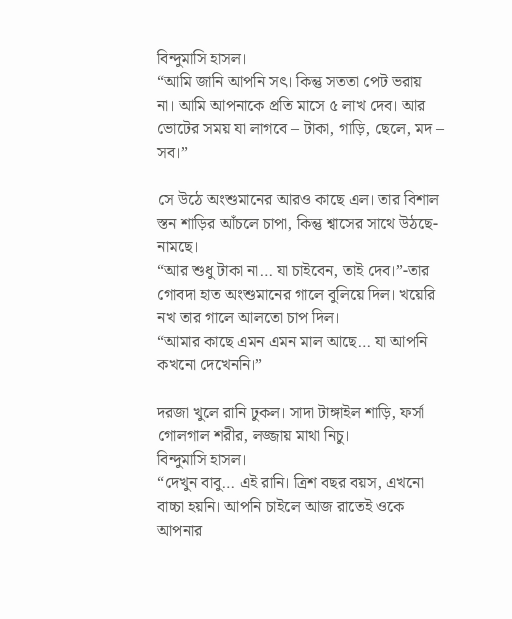বিন্দুমাসি হাসল।
“আমি জানি আপনি সৎ। কিন্তু সততা পেট ভরায় না। আমি আপনাকে প্রতি মাসে ৫ লাখ দেব। আর ভোটের সময় যা লাগবে – টাকা, গাড়ি, ছেলে, মদ – সব।”

সে উঠে অংশুমানের আরও কাছে এল। তার বিশাল স্তন শাড়ির আঁচলে চাপা, কিন্তু শ্বাসের সাথে উঠছে-নামছে।
“আর শুধু টাকা না… যা চাইবেন, তাই দেব।”-তার গোবদা হাত অংশুমানের গালে বুলিয়ে দিল। খয়েরি নখ তার গালে আলতো চাপ দিল।
“আমার কাছে এমন এমন মাল আছে… যা আপনি কখনো দেখেননি।”

দরজা খুলে রানি ঢুকল। সাদা টাঙ্গাইল শাড়ি, ফর্সা গোলগাল শরীর, লজ্জায় মাথা নিচু।
বিন্দুমাসি হাসল।
“দেখুন বাবু… এই রানি। ত্রিশ বছর বয়স, এখনো বাচ্চা হয়নি। আপনি চাইলে আজ রাতেই ওকে আপনার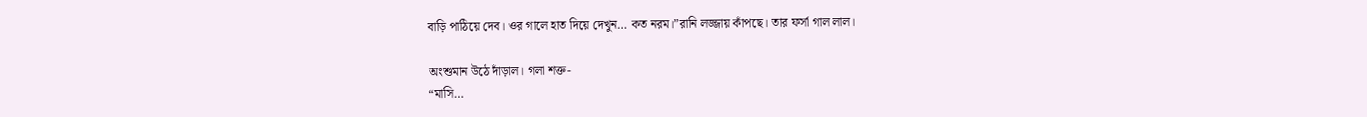বাড়ি পাঠিয়ে দেব। ওর গালে হাত দিয়ে দেখুন… কত নরম।”রানি লজ্জায় কাঁপছে। তার ফর্সা গাল লাল।

অংশুমান উঠে দাঁড়াল। গলা শক্ত-
“মাসি…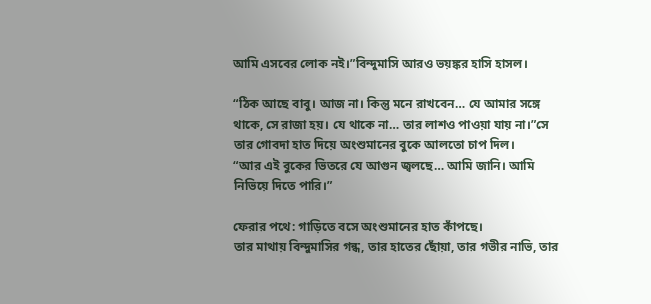আমি এসবের লোক নই।”বিন্দুমাসি আরও ভয়ঙ্কর হাসি হাসল।

“ঠিক আছে বাবু। আজ না। কিন্তু মনে রাখবেন… যে আমার সঙ্গে থাকে, সে রাজা হয়। যে থাকে না… তার লাশও পাওয়া যায় না।”সে তার গোবদা হাত দিয়ে অংশুমানের বুকে আলতো চাপ দিল।
“আর এই বুকের ভিতরে যে আগুন জ্বলছে… আমি জানি। আমি নিভিয়ে দিতে পারি।”

ফেরার পথে: গাড়িতে বসে অংশুমানের হাত কাঁপছে।
তার মাথায় বিন্দুমাসির গন্ধ, তার হাতের ছোঁয়া, তার গভীর নাভি, তার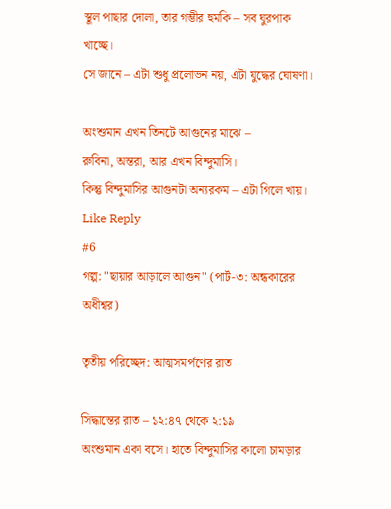স্থূল পাছার দোলা, তার গম্ভীর হুমকি – সব ঘুরপাক খাচ্ছে।
সে জানে – এটা শুধু প্রলোভন নয়, এটা যুদ্ধের ঘোষণা।

অংশুমান এখন তিনটে আগুনের মাঝে –
রুবিনা, অন্তরা, আর এখন বিন্দুমাসি।
কিন্তু বিন্দুমাসির আগুনটা অন্যরকম – এটা গিলে খায়।
Like Reply
#6
গল্প: "ছায়ার আড়ালে আগুন" (পার্ট-৩: অন্ধকারের অধীশ্বর)

তৃতীয় পরিচ্ছেদ: আত্মসমর্পণের রাত

সিদ্ধান্তের রাত – ১২:৪৭ থেকে ২:১৯
অংশুমান একা বসে। হাতে বিন্দুমাসির কালো চামড়ার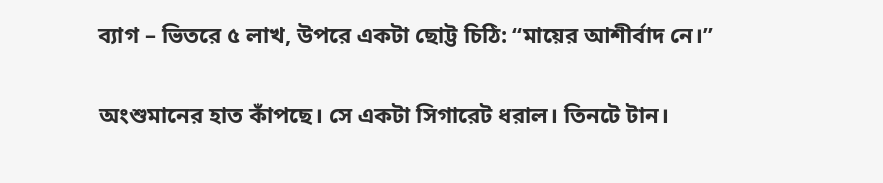ব্যাগ – ভিতরে ৫ লাখ, উপরে একটা ছোট্ট চিঠি: “মায়ের আশীর্বাদ নে।”

অংশুমানের হাত কাঁপছে। সে একটা সিগারেট ধরাল। তিনটে টান।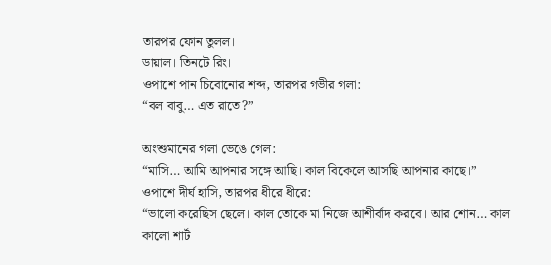তারপর ফোন তুলল।
ডায়াল। তিনটে রিং।
ওপাশে পান চিবোনোর শব্দ, তারপর গভীর গলা:
“বল বাবু… এত রাতে?”

অংশুমানের গলা ভেঙে গেল:
“মাসি… আমি আপনার সঙ্গে আছি। কাল বিকেলে আসছি আপনার কাছে।”
ওপাশে দীর্ঘ হাসি, তারপর ধীরে ধীরে:
“ভালো করেছিস ছেলে। কাল তোকে মা নিজে আশীর্বাদ করবে। আর শোন… কাল কালো শার্ট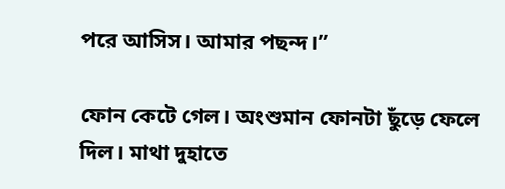পরে আসিস। আমার পছন্দ।”

ফোন কেটে গেল। অংশুমান ফোনটা ছুঁড়ে ফেলে দিল। মাথা দুহাতে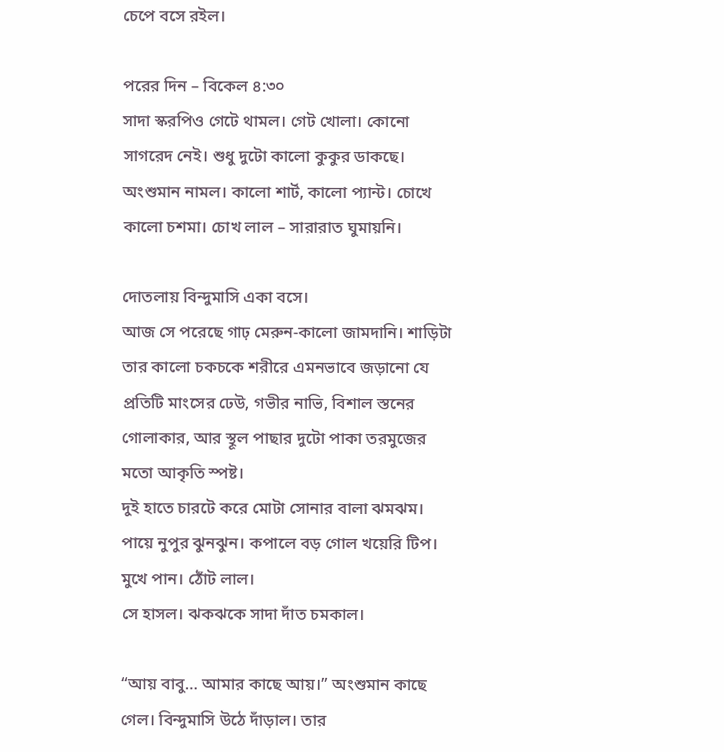চেপে বসে রইল।

পরের দিন – বিকেল ৪:৩০
সাদা স্করপিও গেটে থামল। গেট খোলা। কোনো সাগরেদ নেই। শুধু দুটো কালো কুকুর ডাকছে।
অংশুমান নামল। কালো শার্ট, কালো প্যান্ট। চোখে কালো চশমা। চোখ লাল – সারারাত ঘুমায়নি।

দোতলায় বিন্দুমাসি একা বসে।
আজ সে পরেছে গাঢ় মেরুন-কালো জামদানি। শাড়িটা তার কালো চকচকে শরীরে এমনভাবে জড়ানো যে প্রতিটি মাংসের ঢেউ, গভীর নাভি, বিশাল স্তনের গোলাকার, আর স্থূল পাছার দুটো পাকা তরমুজের মতো আকৃতি স্পষ্ট।
দুই হাতে চারটে করে মোটা সোনার বালা ঝমঝম। পায়ে নুপুর ঝুনঝুন। কপালে বড় গোল খয়েরি টিপ। মুখে পান। ঠোঁট লাল।
সে হাসল। ঝকঝকে সাদা দাঁত চমকাল।

“আয় বাবু… আমার কাছে আয়।” অংশুমান কাছে গেল। বিন্দুমাসি উঠে দাঁড়াল। তার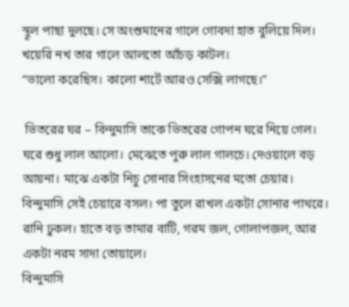স্থূল পাছা দুলছে। সে অংশুমানের গালে গোবদা হাত বুলিয়ে দিল। খয়েরি নখ তার গালে আলতো আঁচড় কাটল।
“ভালো করেছিস। কালো শার্টে আরও সেক্সি লাগছে।”

 ভিতরের ঘর – বিন্দুমাসি তাকে ভিতরের গোপন ঘরে নিয়ে গেল।
ঘরে শুধু লাল আলো। মেঝেতে পুরু লাল গালচে। দেওয়ালে বড় আয়না। মাঝে একটা নিচু সোনার সিংহাসনের মতো চেয়ার।
বিন্দুমাসি সেই চেয়ারে বসল। পা তুলে রাখল একটা সোনার পাথরে।
রানি ঢুকল। হাতে বড় তামার বাটি, গরম জল, গোলাপজল, আর একটা নরম সাদা তোয়ালে।
বিন্দুমাসি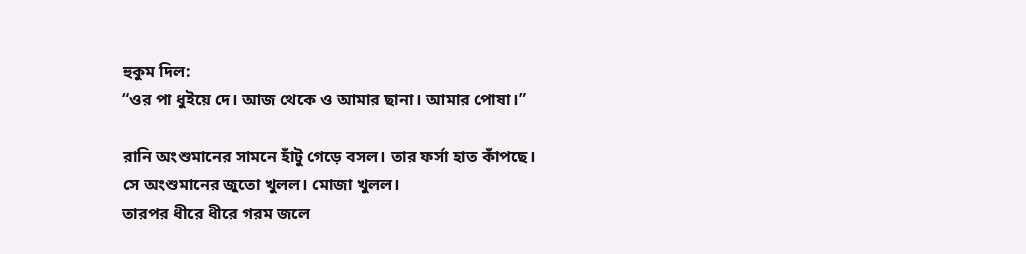হুকুম দিল:
“ওর পা ধুইয়ে দে। আজ থেকে ও আমার ছানা। আমার পোষা।”

রানি অংশুমানের সামনে হাঁটু গেড়ে বসল। তার ফর্সা হাত কাঁপছে।
সে অংশুমানের জুতো খুলল। মোজা খুলল।
তারপর ধীরে ধীরে গরম জলে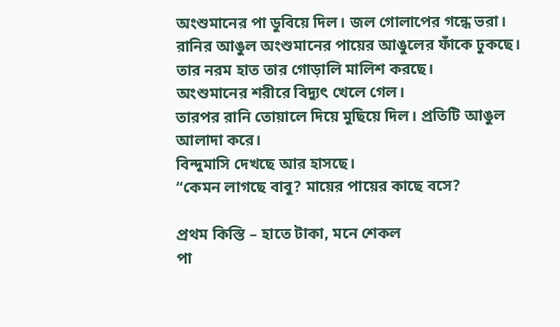অংশুমানের পা ডুবিয়ে দিল। জল গোলাপের গন্ধে ভরা।
রানির আঙুল অংশুমানের পায়ের আঙুলের ফাঁকে ঢুকছে। তার নরম হাত তার গোড়ালি মালিশ করছে।
অংশুমানের শরীরে বিদ্যুৎ খেলে গেল।
তারপর রানি তোয়ালে দিয়ে মুছিয়ে দিল। প্রতিটি আঙুল আলাদা করে।
বিন্দুমাসি দেখছে আর হাসছে।
“কেমন লাগছে বাবু? মায়ের পায়ের কাছে বসে?

প্রথম কিস্তি – হাতে টাকা, মনে শেকল
পা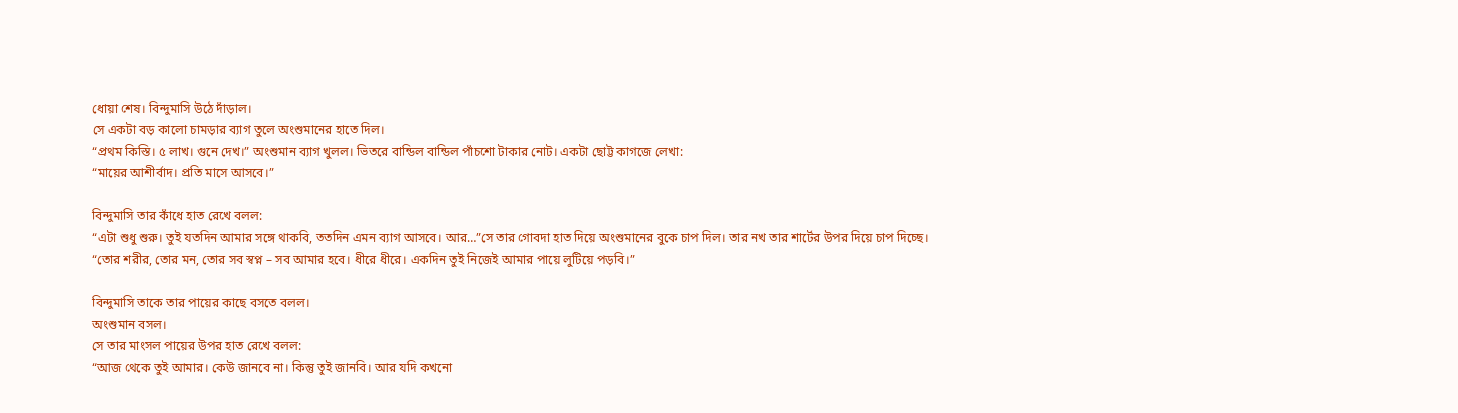ধোয়া শেষ। বিন্দুমাসি উঠে দাঁড়াল।
সে একটা বড় কালো চামড়ার ব্যাগ তুলে অংশুমানের হাতে দিল।
“প্রথম কিস্তি। ৫ লাখ। গুনে দেখ।” অংশুমান ব্যাগ খুলল। ভিতরে বান্ডিল বান্ডিল পাঁচশো টাকার নোট। একটা ছোট্ট কাগজে লেখা:
“মায়ের আশীর্বাদ। প্রতি মাসে আসবে।”

বিন্দুমাসি তার কাঁধে হাত রেখে বলল:
“এটা শুধু শুরু। তুই যতদিন আমার সঙ্গে থাকবি, ততদিন এমন ব্যাগ আসবে। আর…”সে তার গোবদা হাত দিয়ে অংশুমানের বুকে চাপ দিল। তার নখ তার শার্টের উপর দিয়ে চাপ দিচ্ছে।
“তোর শরীর, তোর মন, তোর সব স্বপ্ন – সব আমার হবে। ধীরে ধীরে। একদিন তুই নিজেই আমার পায়ে লুটিয়ে পড়বি।”

বিন্দুমাসি তাকে তার পায়ের কাছে বসতে বলল।
অংশুমান বসল।
সে তার মাংসল পায়ের উপর হাত রেখে বলল:
“আজ থেকে তুই আমার। কেউ জানবে না। কিন্তু তুই জানবি। আর যদি কখনো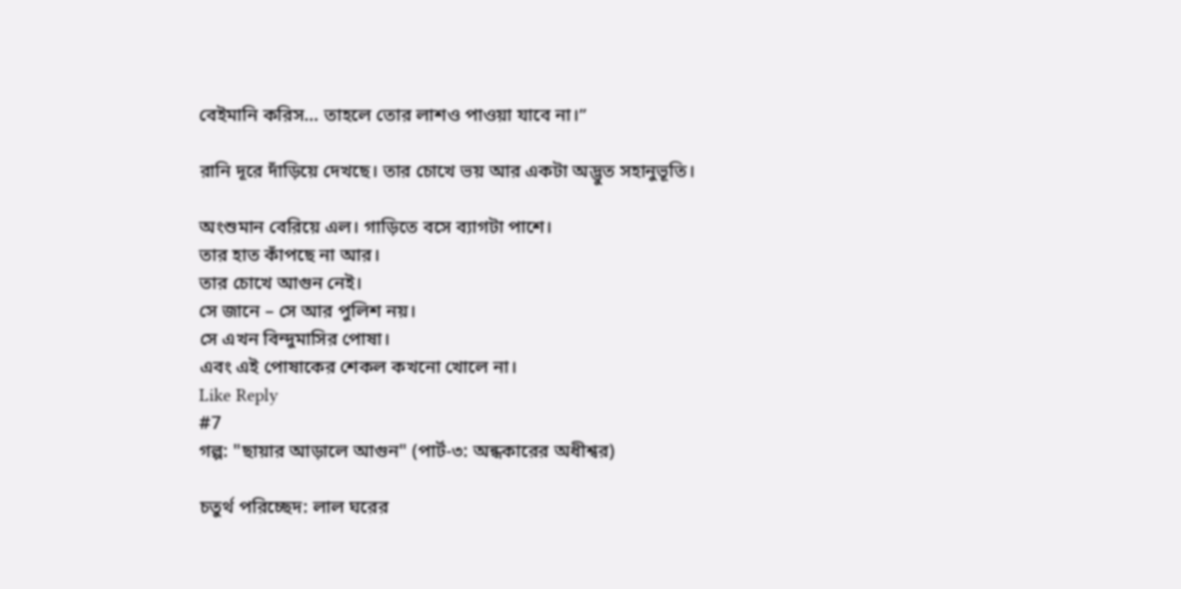বেইমানি করিস… তাহলে তোর লাশও পাওয়া যাবে না।”

রানি দূরে দাঁড়িয়ে দেখছে। তার চোখে ভয় আর একটা অদ্ভুত সহানুভূতি।

অংশুমান বেরিয়ে এল। গাড়িতে বসে ব্যাগটা পাশে।
তার হাত কাঁপছে না আর।
তার চোখে আগুন নেই।
সে জানে – সে আর পুলিশ নয়।
সে এখন বিন্দুমাসির পোষা।
এবং এই পোষাকের শেকল কখনো খোলে না।
Like Reply
#7
গল্প: "ছায়ার আড়ালে আগুন" (পার্ট-৩: অন্ধকারের অধীশ্বর)

চতুর্থ পরিচ্ছেদ: লাল ঘরের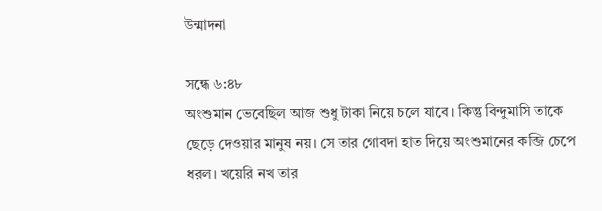উন্মাদনা

সন্ধে ৬:৪৮
অংশুমান ভেবেছিল আজ শুধু টাকা নিয়ে চলে যাবে। কিন্তু বিন্দুমাসি তাকে ছেড়ে দেওয়ার মানুষ নয়। সে তার গোবদা হাত দিয়ে অংশুমানের কব্জি চেপে ধরল। খয়েরি নখ তার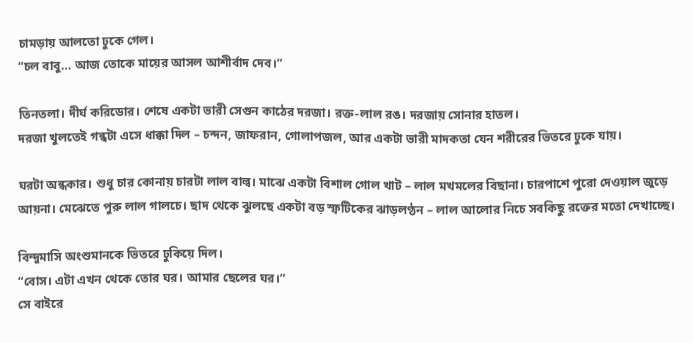চামড়ায় আলতো ঢুকে গেল।
“চল বাবু… আজ তোকে মায়ের আসল আশীর্বাদ দেব।”

তিনতলা। দীর্ঘ করিডোর। শেষে একটা ভারী সেগুন কাঠের দরজা। রক্ত-লাল রঙ। দরজায় সোনার হাতল।
দরজা খুলতেই গন্ধটা এসে ধাক্কা দিল – চন্দন, জাফরান, গোলাপজল, আর একটা ভারী মাদকতা যেন শরীরের ভিতরে ঢুকে যায়।

ঘরটা অন্ধকার। শুধু চার কোনায় চারটা লাল বাল্ব। মাঝে একটা বিশাল গোল খাট – লাল মখমলের বিছানা। চারপাশে পুরো দেওয়াল জুড়ে আয়না। মেঝেতে পুরু লাল গালচে। ছাদ থেকে ঝুলছে একটা বড় স্ফটিকের ঝাড়লণ্ঠন – লাল আলোর নিচে সবকিছু রক্তের মতো দেখাচ্ছে।

বিন্দুমাসি অংশুমানকে ভিতরে ঢুকিয়ে দিল।
“বোস। এটা এখন থেকে তোর ঘর। আমার ছেলের ঘর।”
সে বাইরে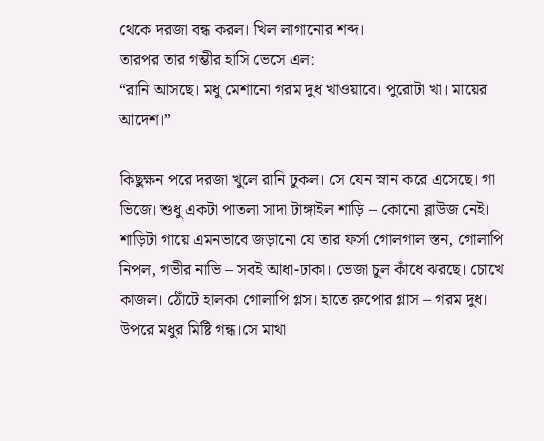থেকে দরজা বন্ধ করল। খিল লাগানোর শব্দ।
তারপর তার গম্ভীর হাসি ভেসে এল:
“রানি আসছে। মধু মেশানো গরম দুধ খাওয়াবে। পুরোটা খা। মায়ের আদেশ।”

কিছুক্ষন পরে দরজা খুলে রানি ঢুকল। সে যেন স্নান করে এসেছে। গা ভিজে। শুধু একটা পাতলা সাদা টাঙ্গাইল শাড়ি – কোনো ব্লাউজ নেই। শাড়িটা গায়ে এমনভাবে জড়ানো যে তার ফর্সা গোলগাল স্তন, গোলাপি নিপল, গভীর নাভি – সবই আধা-ঢাকা। ভেজা চুল কাঁধে ঝরছে। চোখে কাজল। ঠোঁটে হালকা গোলাপি গ্লস। হাতে রুপোর গ্লাস – গরম দুধ। উপরে মধুর মিষ্টি গন্ধ।সে মাথা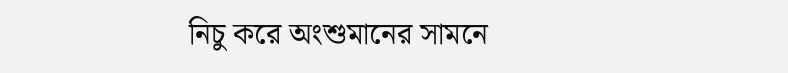নিচু করে অংশুমানের সামনে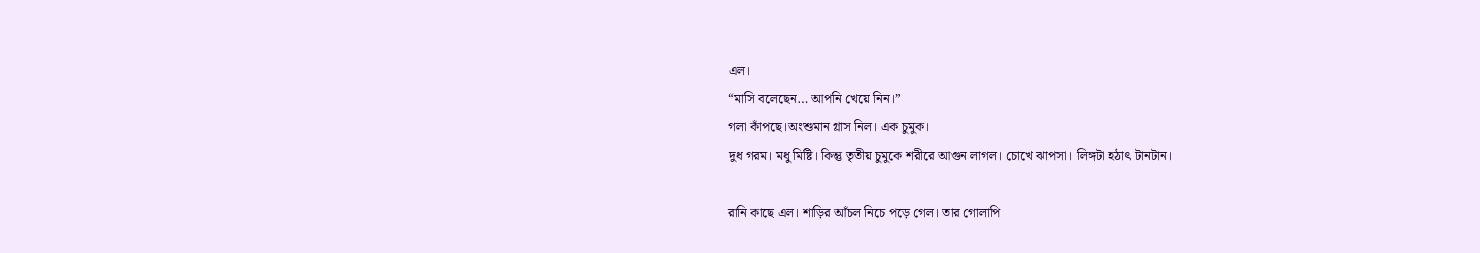এল।
“মাসি বলেছেন… আপনি খেয়ে নিন।”
গলা কাঁপছে।অংশুমান গ্লাস নিল। এক চুমুক।
দুধ গরম। মধু মিষ্টি। কিন্তু তৃতীয় চুমুকে শরীরে আগুন লাগল। চোখে ঝাপসা। লিঙ্গটা হঠাৎ টানটান।

রানি কাছে এল। শাড়ির আঁচল নিচে পড়ে গেল। তার গোলাপি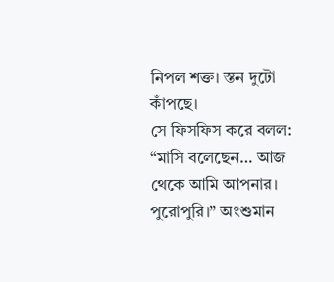নিপল শক্ত। স্তন দুটো কাঁপছে।
সে ফিসফিস করে বলল:
“মাসি বলেছেন… আজ থেকে আমি আপনার। পুরোপুরি।” অংশুমান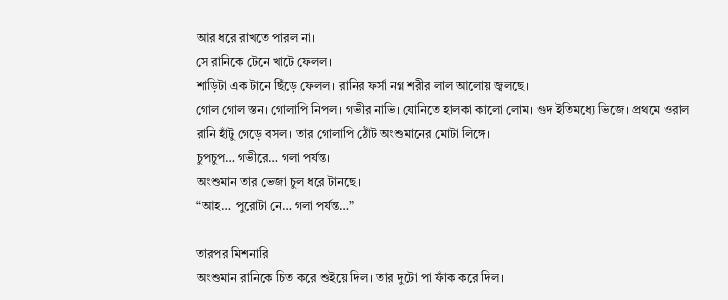আর ধরে রাখতে পারল না।
সে রানিকে টেনে খাটে ফেলল।
শাড়িটা এক টানে ছিঁড়ে ফেলল। রানির ফর্সা নগ্ন শরীর লাল আলোয় জ্বলছে।
গোল গোল স্তন। গোলাপি নিপল। গভীর নাভি। যোনিতে হালকা কালো লোম। গুদ ইতিমধ্যে ভিজে। প্রথমে ওরাল
রানি হাঁটু গেড়ে বসল। তার গোলাপি ঠোঁট অংশুমানের মোটা লিঙ্গে।
চুপচুপ… গভীরে… গলা পর্যন্ত।
অংশুমান তার ভেজা চুল ধরে টানছে।
“আহ… পুরোটা নে… গলা পর্যন্ত…”

তারপর মিশনারি
অংশুমান রানিকে চিত করে শুইয়ে দিল। তার দুটো পা ফাঁক করে দিল।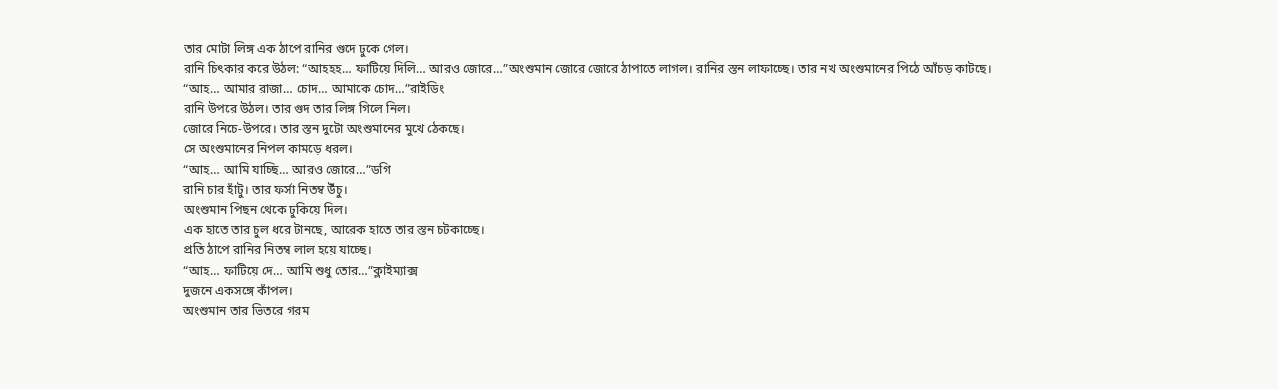তার মোটা লিঙ্গ এক ঠাপে রানির গুদে ঢুকে গেল।
রানি চিৎকার করে উঠল: “আহহহ… ফাটিয়ে দিলি… আরও জোরে…”অংশুমান জোরে জোরে ঠাপাতে লাগল। রানির স্তন লাফাচ্ছে। তার নখ অংশুমানের পিঠে আঁচড় কাটছে।
“আহ… আমার রাজা… চোদ… আমাকে চোদ…”রাইডিং
রানি উপরে উঠল। তার গুদ তার লিঙ্গ গিলে নিল।
জোরে নিচে-উপরে। তার স্তন দুটো অংশুমানের মুখে ঠেকছে।
সে অংশুমানের নিপল কামড়ে ধরল।
“আহ… আমি যাচ্ছি… আরও জোরে…”ডগি
রানি চার হাঁটু। তার ফর্সা নিতম্ব উঁচু।
অংশুমান পিছন থেকে ঢুকিয়ে দিল।
এক হাতে তার চুল ধরে টানছে, আরেক হাতে তার স্তন চটকাচ্ছে।
প্রতি ঠাপে রানির নিতম্ব লাল হয়ে যাচ্ছে।
“আহ… ফাটিয়ে দে… আমি শুধু তোর…”ক্লাইম্যাক্স
দুজনে একসঙ্গে কাঁপল।
অংশুমান তার ভিতরে গরম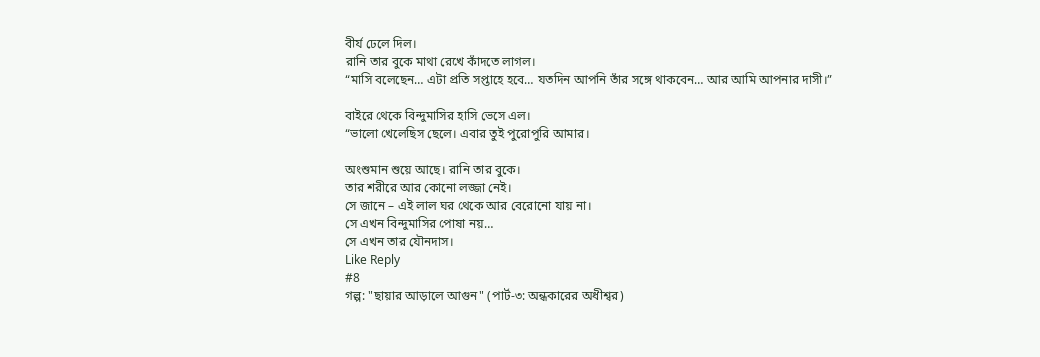বীর্য ঢেলে দিল।
রানি তার বুকে মাথা রেখে কাঁদতে লাগল।
“মাসি বলেছেন… এটা প্রতি সপ্তাহে হবে… যতদিন আপনি তাঁর সঙ্গে থাকবেন… আর আমি আপনার দাসী।”

বাইরে থেকে বিন্দুমাসির হাসি ভেসে এল।
“ভালো খেলেছিস ছেলে। এবার তুই পুরোপুরি আমার।

অংশুমান শুয়ে আছে। রানি তার বুকে।
তার শরীরে আর কোনো লজ্জা নেই।
সে জানে – এই লাল ঘর থেকে আর বেরোনো যায় না।
সে এখন বিন্দুমাসির পোষা নয়…
সে এখন তার যৌনদাস।
Like Reply
#8
গল্প: "ছায়ার আড়ালে আগুন" (পার্ট-৩: অন্ধকারের অধীশ্বর)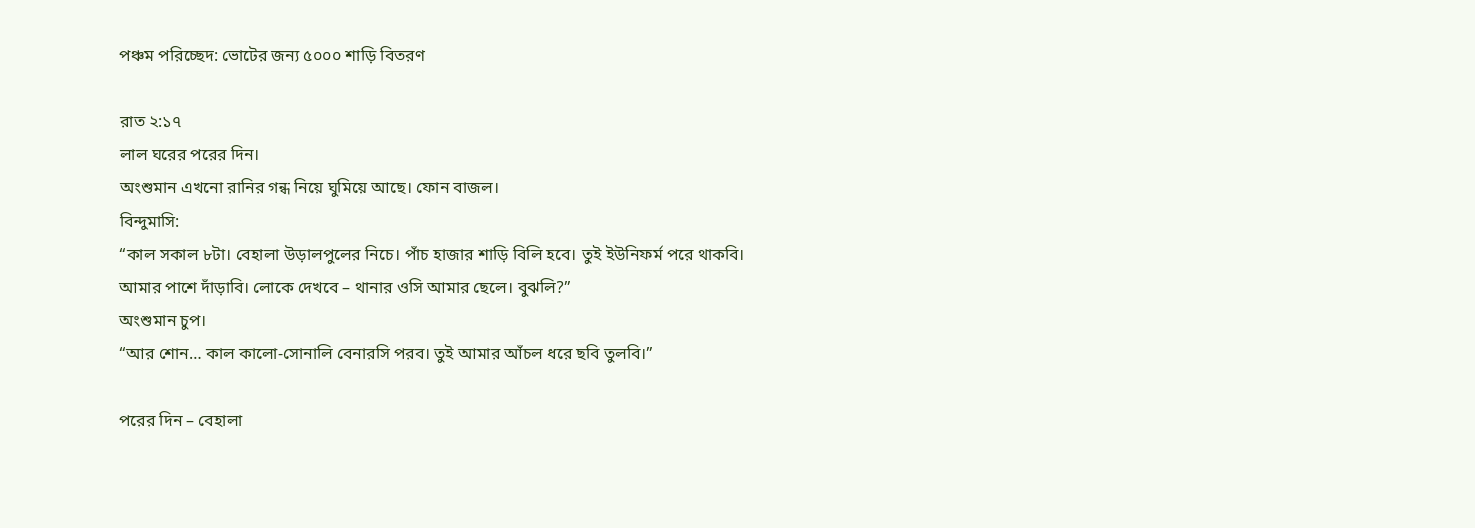পঞ্চম পরিচ্ছেদ: ভোটের জন্য ৫০০০ শাড়ি বিতরণ

রাত ২:১৭
লাল ঘরের পরের দিন।
অংশুমান এখনো রানির গন্ধ নিয়ে ঘুমিয়ে আছে। ফোন বাজল।
বিন্দুমাসি:
“কাল সকাল ৮টা। বেহালা উড়ালপুলের নিচে। পাঁচ হাজার শাড়ি বিলি হবে। তুই ইউনিফর্ম পরে থাকবি। আমার পাশে দাঁড়াবি। লোকে দেখবে – থানার ওসি আমার ছেলে। বুঝলি?”
অংশুমান চুপ।
“আর শোন… কাল কালো-সোনালি বেনারসি পরব। তুই আমার আঁচল ধরে ছবি তুলবি।”

পরের দিন – বেহালা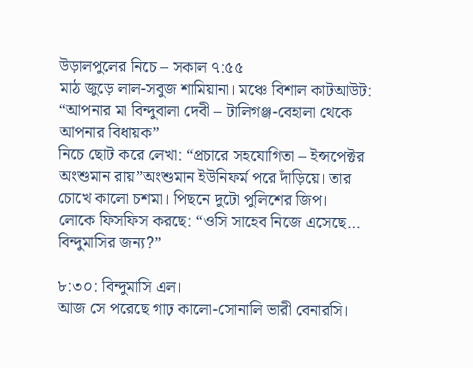উড়ালপুলের নিচে – সকাল ৭:৫৫
মাঠ জুড়ে লাল-সবুজ শামিয়ানা। মঞ্চে বিশাল কাটআউট:
“আপনার মা বিন্দুবালা দেবী – টালিগঞ্জ-বেহালা থেকে আপনার বিধায়ক”
নিচে ছোট করে লেখা: “প্রচারে সহযোগিতা – ইন্সপেক্টর অংশুমান রায়”অংশুমান ইউনিফর্ম পরে দাঁড়িয়ে। তার চোখে কালো চশমা। পিছনে দুটো পুলিশের জিপ।
লোকে ফিসফিস করছে: “ওসি সাহেব নিজে এসেছে… বিন্দুমাসির জন্য?”

৮:৩০: বিন্দুমাসি এল।
আজ সে পরেছে গাঢ় কালো-সোনালি ভারী বেনারসি।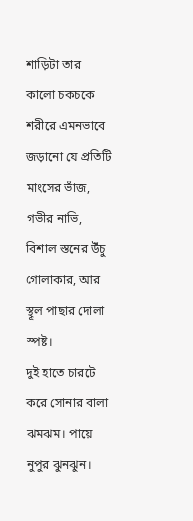শাড়িটা তার কালো চকচকে শরীরে এমনভাবে জড়ানো যে প্রতিটি মাংসের ভাঁজ, গভীর নাভি, বিশাল স্তনের উঁচু গোলাকার, আর স্থূল পাছার দোলা স্পষ্ট।
দুই হাতে চারটে করে সোনার বালা ঝমঝম। পায়ে নুপুর ঝুনঝুন।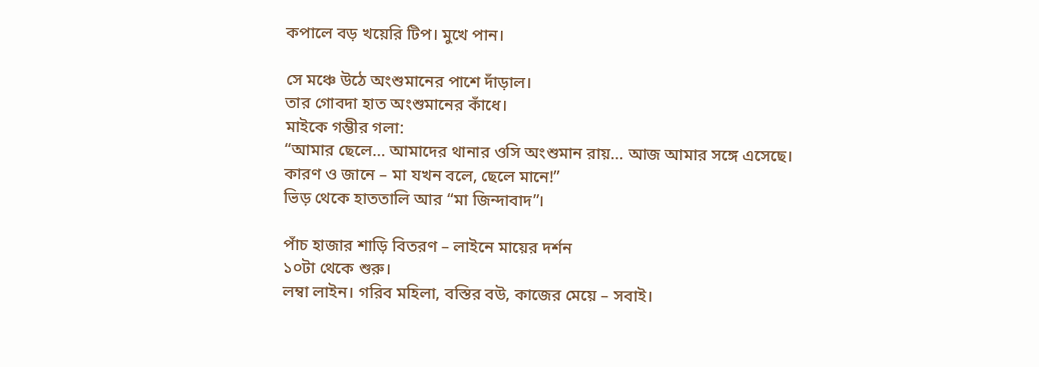কপালে বড় খয়েরি টিপ। মুখে পান।

সে মঞ্চে উঠে অংশুমানের পাশে দাঁড়াল।
তার গোবদা হাত অংশুমানের কাঁধে।
মাইকে গম্ভীর গলা:
“আমার ছেলে… আমাদের থানার ওসি অংশুমান রায়… আজ আমার সঙ্গে এসেছে। কারণ ও জানে – মা যখন বলে, ছেলে মানে!”
ভিড় থেকে হাততালি আর “মা জিন্দাবাদ”।

পাঁচ হাজার শাড়ি বিতরণ – লাইনে মায়ের দর্শন
১০টা থেকে শুরু।
লম্বা লাইন। গরিব মহিলা, বস্তির বউ, কাজের মেয়ে – সবাই।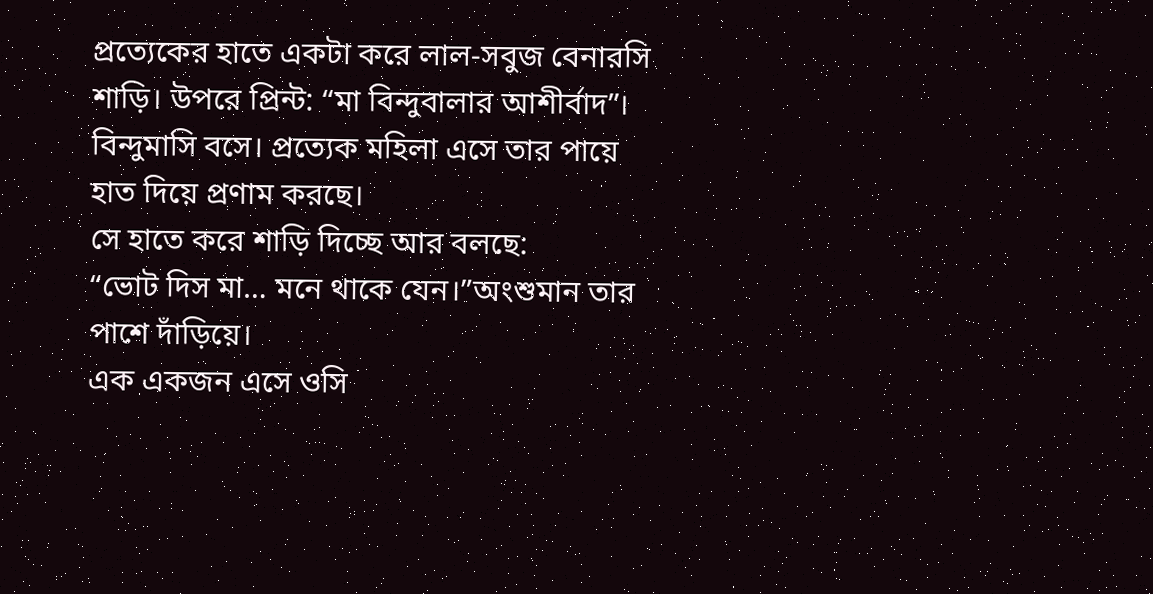প্রত্যেকের হাতে একটা করে লাল-সবুজ বেনারসি শাড়ি। উপরে প্রিন্ট: “মা বিন্দুবালার আশীর্বাদ”। বিন্দুমাসি বসে। প্রত্যেক মহিলা এসে তার পায়ে হাত দিয়ে প্রণাম করছে।
সে হাতে করে শাড়ি দিচ্ছে আর বলছে:
“ভোট দিস মা… মনে থাকে যেন।”অংশুমান তার পাশে দাঁড়িয়ে।
এক একজন এসে ওসি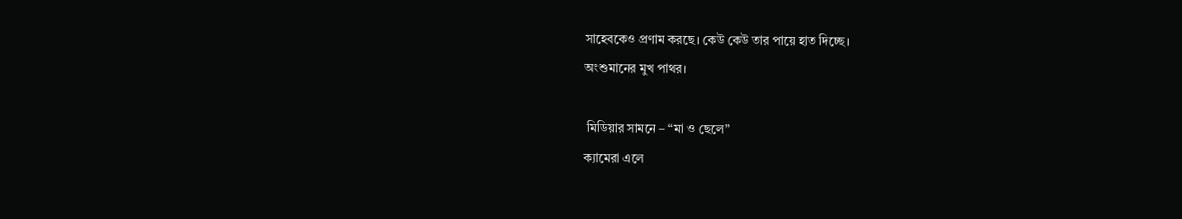সাহেবকেও প্রণাম করছে। কেউ কেউ তার পায়ে হাত দিচ্ছে।
অংশুমানের মুখ পাথর।

 মিডিয়ার সামনে – “মা ও ছেলে”
ক্যামেরা এলে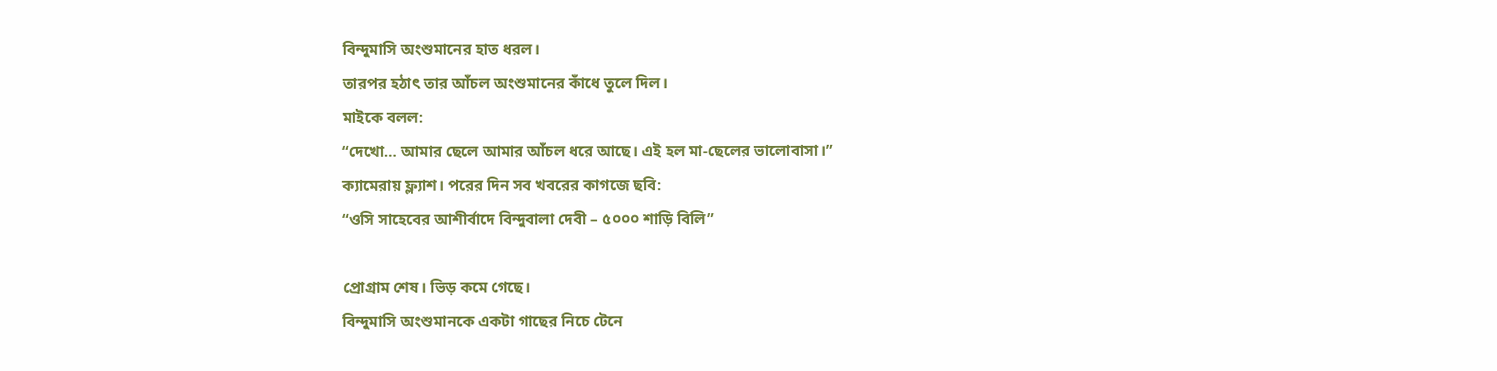বিন্দুমাসি অংশুমানের হাত ধরল।
তারপর হঠাৎ তার আঁচল অংশুমানের কাঁধে তুলে দিল।
মাইকে বলল:
“দেখো… আমার ছেলে আমার আঁচল ধরে আছে। এই হল মা-ছেলের ভালোবাসা।”
ক্যামেরায় ফ্ল্যাশ। পরের দিন সব খবরের কাগজে ছবি:
“ওসি সাহেবের আশীর্বাদে বিন্দুবালা দেবী – ৫০০০ শাড়ি বিলি”

প্রোগ্রাম শেষ। ভিড় কমে গেছে।
বিন্দুমাসি অংশুমানকে একটা গাছের নিচে টেনে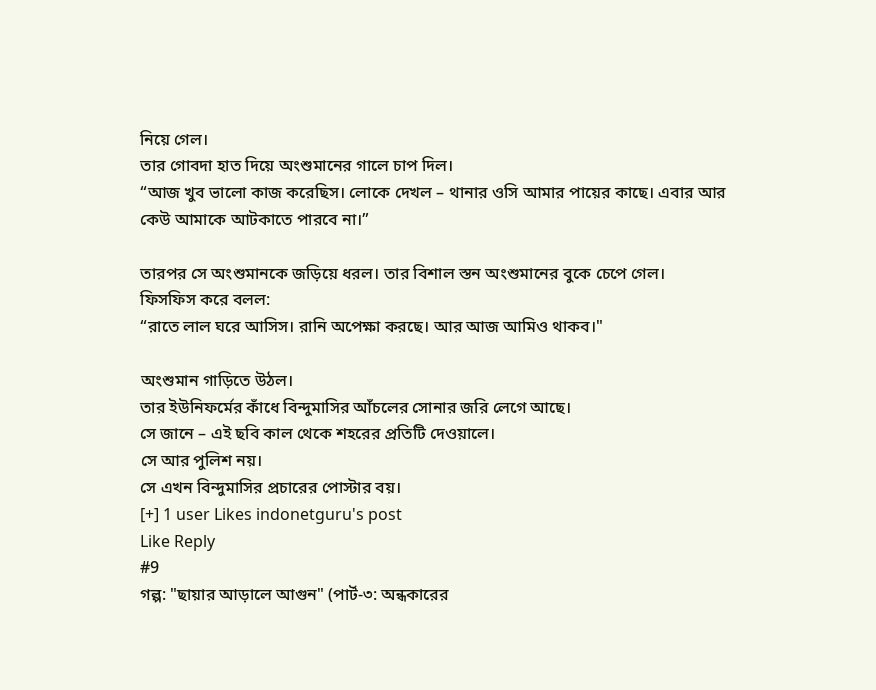নিয়ে গেল।
তার গোবদা হাত দিয়ে অংশুমানের গালে চাপ দিল।
“আজ খুব ভালো কাজ করেছিস। লোকে দেখল – থানার ওসি আমার পায়ের কাছে। এবার আর কেউ আমাকে আটকাতে পারবে না।”

তারপর সে অংশুমানকে জড়িয়ে ধরল। তার বিশাল স্তন অংশুমানের বুকে চেপে গেল।
ফিসফিস করে বলল:
“রাতে লাল ঘরে আসিস। রানি অপেক্ষা করছে। আর আজ আমিও থাকব।"

অংশুমান গাড়িতে উঠল।
তার ইউনিফর্মের কাঁধে বিন্দুমাসির আঁচলের সোনার জরি লেগে আছে।
সে জানে – এই ছবি কাল থেকে শহরের প্রতিটি দেওয়ালে।
সে আর পুলিশ নয়।
সে এখন বিন্দুমাসির প্রচারের পোস্টার বয়।
[+] 1 user Likes indonetguru's post
Like Reply
#9
গল্প: "ছায়ার আড়ালে আগুন" (পার্ট-৩: অন্ধকারের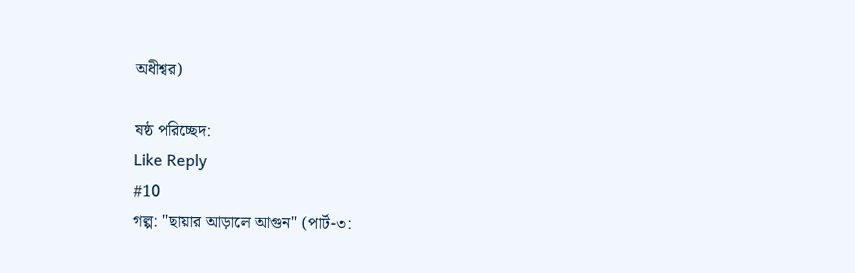অধীশ্বর)

ষষ্ঠ পরিচ্ছেদ:
Like Reply
#10
গল্প: "ছায়ার আড়ালে আগুন" (পার্ট-৩: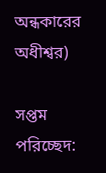অন্ধকারের অধীশ্বর)

সপ্তম পরিচ্ছেদ: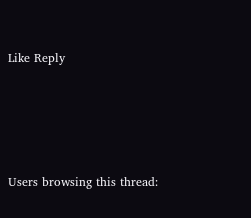Like Reply




Users browsing this thread: